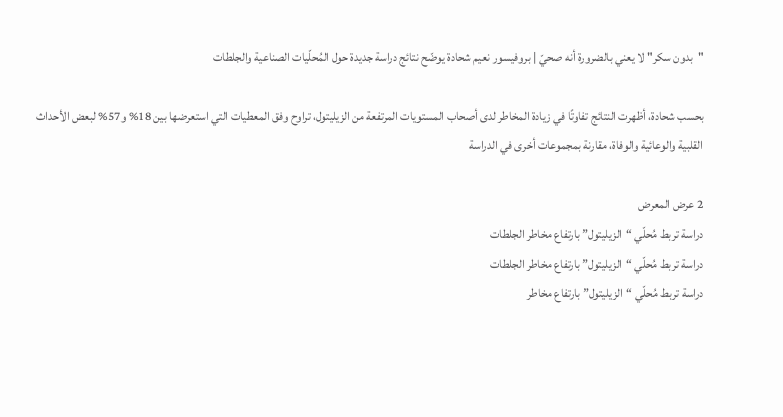"بدون سكر" لا يعني بالضرورة أنه صحيّ | بروفيسور نعيم شحادة يوضّح نتائج دراسة جديدة حول المُحلّيات الصناعية والجلطات

بحسب شحادة، أظهرت النتائج تفاوتًا في زيادة المخاطر لدى أصحاب المستويات المرتفعة من الزيليتول، تراوح وفق المعطيات التي استعرضها بين 18% و57% لبعض الأحداث القلبية والوعائية والوفاة، مقارنة بمجموعات أخرى في الدراسة

2 عرض المعرض
دراسة تربط مُحلّي “الزيليتول” بارتفاع مخاطر الجلطات
دراسة تربط مُحلّي “الزيليتول” بارتفاع مخاطر الجلطات
دراسة تربط مُحلّي “الزيليتول” بارتفاع مخاطر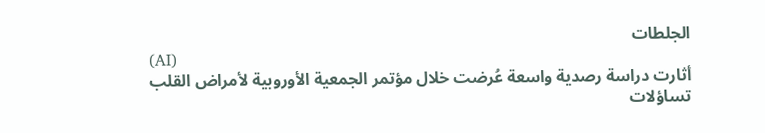الجلطات
(AI)
أثارت دراسة رصدية واسعة عُرضت خلال مؤتمر الجمعية الأوروبية لأمراض القلب تساؤلات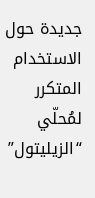جديدة حول الاستخدام المتكرر لمُحلّي “الزيليتول”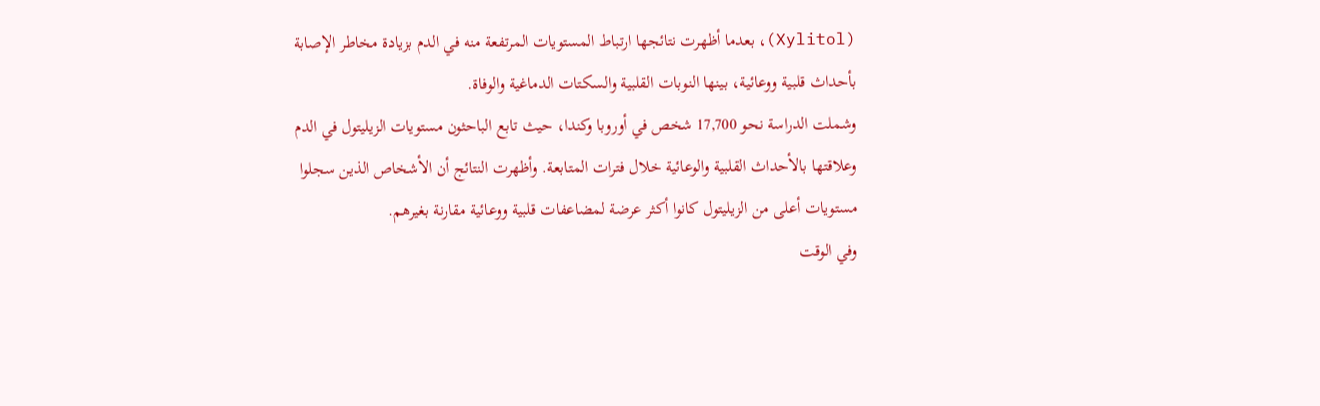(Xylitol)، بعدما أظهرت نتائجها ارتباط المستويات المرتفعة منه في الدم بزيادة مخاطر الإصابة بأحداث قلبية ووعائية، بينها النوبات القلبية والسكتات الدماغية والوفاة.
وشملت الدراسة نحو 17,700 شخص في أوروبا وكندا، حيث تابع الباحثون مستويات الزيليتول في الدم وعلاقتها بالأحداث القلبية والوعائية خلال فترات المتابعة. وأظهرت النتائج أن الأشخاص الذين سجلوا مستويات أعلى من الزيليتول كانوا أكثر عرضة لمضاعفات قلبية ووعائية مقارنة بغيرهم.
وفي الوقت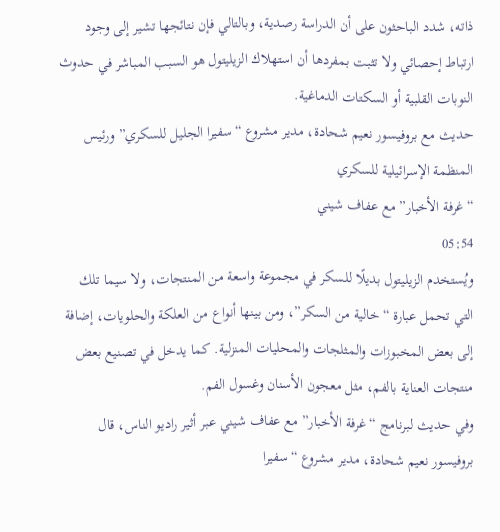ذاته، شدد الباحثون على أن الدراسة رصدية، وبالتالي فإن نتائجها تشير إلى وجود ارتباط إحصائي ولا تثبت بمفردها أن استهلاك الزيليتول هو السبب المباشر في حدوث النوبات القلبية أو السكتات الدماغية.
حديث مع بروفيسور نعيم شحادة، مدير مشروع “سفيرا الجليل للسكري” ورئيس المنظمة الإسرائيلية للسكري
“غرفة الأخبار” مع عفاف شيني
05:54
ويُستخدم الزيليتول بديلًا للسكر في مجموعة واسعة من المنتجات، ولا سيما تلك التي تحمل عبارة “خالية من السكر”، ومن بينها أنواع من العلكة والحلويات، إضافة إلى بعض المخبوزات والمثلجات والمحليات المنزلية. كما يدخل في تصنيع بعض منتجات العناية بالفم، مثل معجون الأسنان وغسول الفم.
وفي حديث لبرنامج “غرفة الأخبار” مع عفاف شيني عبر أثير راديو الناس، قال بروفيسور نعيم شحادة، مدير مشروع “سفيرا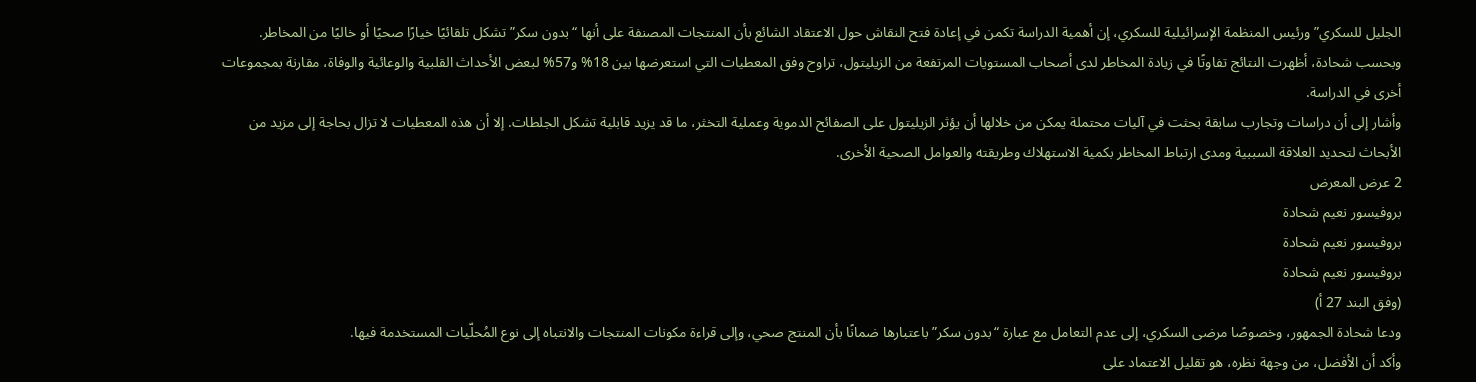الجليل للسكري” ورئيس المنظمة الإسرائيلية للسكري، إن أهمية الدراسة تكمن في إعادة فتح النقاش حول الاعتقاد الشائع بأن المنتجات المصنفة على أنها “بدون سكر” تشكل تلقائيًا خيارًا صحيًا أو خاليًا من المخاطر.
وبحسب شحادة، أظهرت النتائج تفاوتًا في زيادة المخاطر لدى أصحاب المستويات المرتفعة من الزيليتول، تراوح وفق المعطيات التي استعرضها بين 18% و57% لبعض الأحداث القلبية والوعائية والوفاة، مقارنة بمجموعات أخرى في الدراسة.
وأشار إلى أن دراسات وتجارب سابقة بحثت في آليات محتملة يمكن من خلالها أن يؤثر الزيليتول على الصفائح الدموية وعملية التخثر، ما قد يزيد قابلية تشكل الجلطات. إلا أن هذه المعطيات لا تزال بحاجة إلى مزيد من الأبحاث لتحديد العلاقة السببية ومدى ارتباط المخاطر بكمية الاستهلاك وطريقته والعوامل الصحية الأخرى.
2 عرض المعرض
بروفيسور نعيم شحادة
بروفيسور نعيم شحادة
بروفيسور نعيم شحادة
(وفق البند 27 أ)
ودعا شحادة الجمهور، وخصوصًا مرضى السكري، إلى عدم التعامل مع عبارة “بدون سكر” باعتبارها ضمانًا بأن المنتج صحي، وإلى قراءة مكونات المنتجات والانتباه إلى نوع المُحلّيات المستخدمة فيها.
وأكد أن الأفضل، من وجهة نظره، هو تقليل الاعتماد على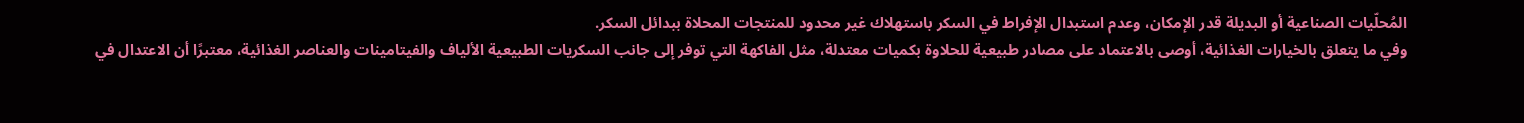المُحلّيات الصناعية أو البديلة قدر الإمكان، وعدم استبدال الإفراط في السكر باستهلاك غير محدود للمنتجات المحلاة ببدائل السكر.
وفي ما يتعلق بالخيارات الغذائية، أوصى بالاعتماد على مصادر طبيعية للحلاوة بكميات معتدلة، مثل الفاكهة التي توفر إلى جانب السكريات الطبيعية الألياف والفيتامينات والعناصر الغذائية، معتبرًا أن الاعتدال في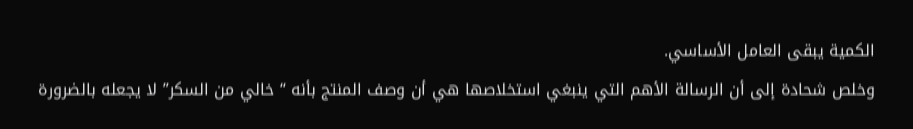الكمية يبقى العامل الأساسي.
وخلص شحادة إلى أن الرسالة الأهم التي ينبغي استخلاصها هي أن وصف المنتج بأنه “خالي من السكر” لا يجعله بالضرورة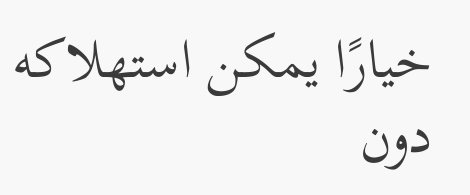خيارًا يمكن استهلاكه دون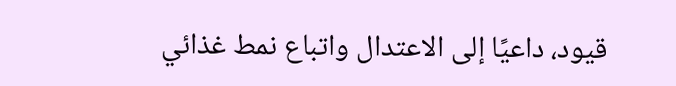قيود، داعيًا إلى الاعتدال واتباع نمط غذائي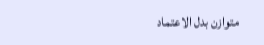متوازن بدل الاعتماد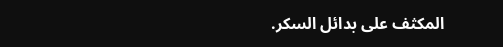المكثف على بدائل السكر.